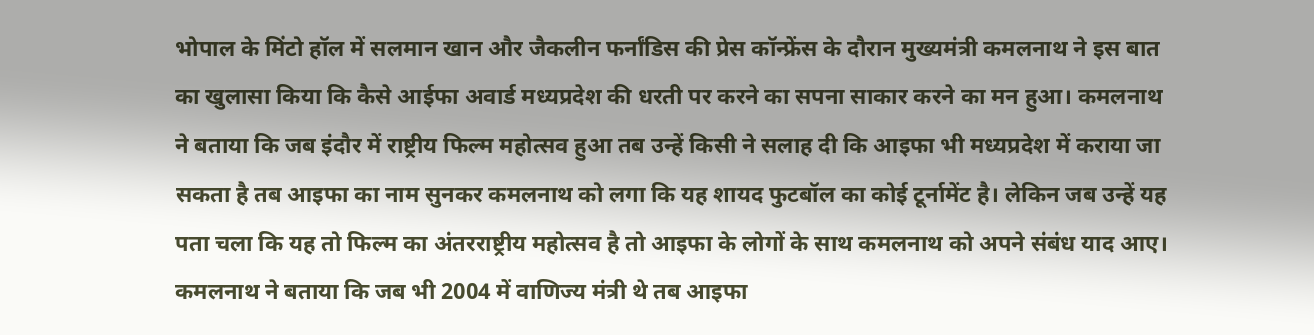भोपाल के मिंटो हॉल में सलमान खान और जैकलीन फर्नांडिस की प्रेस कॉन्फ्रेंस के दौरान मुख्यमंत्री कमलनाथ ने इस बात का खुलासा किया कि कैसे आईफा अवार्ड मध्यप्रदेश की धरती पर करने का सपना साकार करने का मन हुआ। कमलनाथ ने बताया कि जब इंदौर में राष्ट्रीय फिल्म महोत्सव हुआ तब उन्हें किसी ने सलाह दी कि आइफा भी मध्यप्रदेश में कराया जा सकता है तब आइफा का नाम सुनकर कमलनाथ को लगा कि यह शायद फुटबॉल का कोई टूर्नामेंट है। लेकिन जब उन्हें यह पता चला कि यह तो फिल्म का अंतरराष्ट्रीय महोत्सव है तो आइफा के लोगों के साथ कमलनाथ को अपने संबंध याद आए। कमलनाथ ने बताया कि जब भी 2004 में वाणिज्य मंत्री थे तब आइफा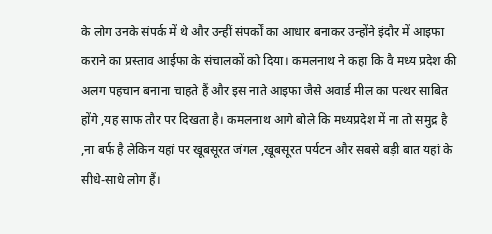के लोग उनके संपर्क में थे और उन्हीं संपर्कों का आधार बनाकर उन्होंने इंदौर में आइफा कराने का प्रस्ताव आईफा के संचालकों को दिया। कमलनाथ ने कहा कि वै मध्य प्रदेश की अलग पहचान बनाना चाहते हैं और इस नाते आइफा जैसे अवार्ड मील का पत्थर साबित होंगे ,यह साफ तौर पर दिखता है। कमलनाथ आगे बोले कि मध्यप्रदेश में ना तो समुद्र है ,ना बर्फ है लेकिन यहां पर खूबसूरत जंगल ,खूबसूरत पर्यटन और सबसे बड़ी बात यहां के सीधे-साधे लोग हैं।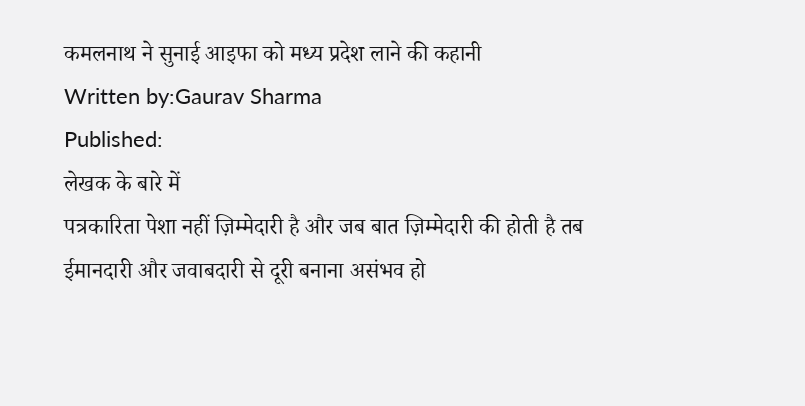कमलनाथ ने सुनाई आइफा को मध्य प्रदेश लाने की कहानी
Written by:Gaurav Sharma
Published:
लेखक के बारे में
पत्रकारिता पेशा नहीं ज़िम्मेदारी है और जब बात ज़िम्मेदारी की होती है तब ईमानदारी और जवाबदारी से दूरी बनाना असंभव हो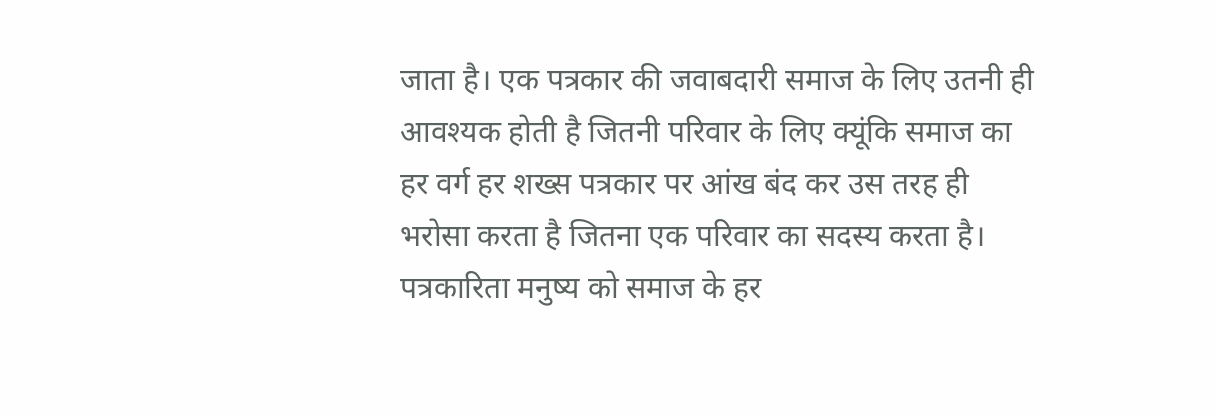जाता है। एक पत्रकार की जवाबदारी समाज के लिए उतनी ही आवश्यक होती है जितनी परिवार के लिए क्यूंकि समाज का हर वर्ग हर शख्स पत्रकार पर आंख बंद कर उस तरह ही भरोसा करता है जितना एक परिवार का सदस्य करता है। पत्रकारिता मनुष्य को समाज के हर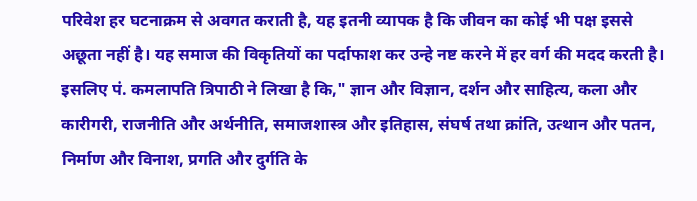परिवेश हर घटनाक्रम से अवगत कराती है, यह इतनी व्यापक है कि जीवन का कोई भी पक्ष इससे अछूता नहीं है। यह समाज की विकृतियों का पर्दाफाश कर उन्हे नष्ट करने में हर वर्ग की मदद करती है।
इसलिए पं. कमलापति त्रिपाठी ने लिखा है कि," ज्ञान और विज्ञान, दर्शन और साहित्य, कला और कारीगरी, राजनीति और अर्थनीति, समाजशास्त्र और इतिहास, संघर्ष तथा क्रांति, उत्थान और पतन, निर्माण और विनाश, प्रगति और दुर्गति के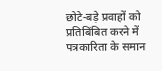छोटे-बड़े प्रवाहों को प्रतिबिंबित करने में पत्रकारिता के समान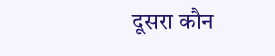दूसरा कौन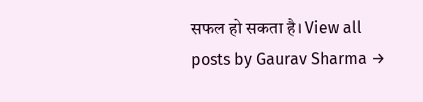सफल हो सकता है। View all posts by Gaurav Sharma →